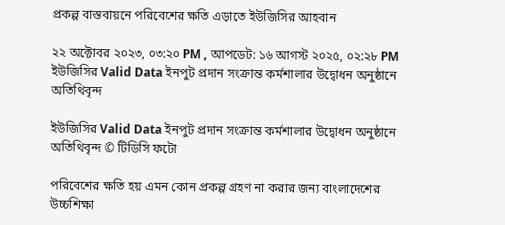প্রকল্প বাস্তবায়নে পরিবেশের ক্ষতি এড়াতে ইউজিসির আহবান

২২ অক্টোবর ২০২৩, ০৩:২০ PM , আপডেট: ১৬ আগস্ট ২০২৫, ০২:২৮ PM
ইউজিসির Valid Data ইনপুট প্রদান সংক্রান্ত কর্মশালার উদ্বোধন অনুষ্ঠানে অতিথিবৃন্দ

ইউজিসির Valid Data ইনপুট প্রদান সংক্রান্ত কর্মশালার উদ্বোধন অনুষ্ঠানে অতিথিবৃন্দ © টিডিসি ফটো

পরিবেশের ক্ষতি হয় এমন কোন প্রকল্প গ্রহণ না করার জন্য বাংলাদেশের উচ্চশিক্ষা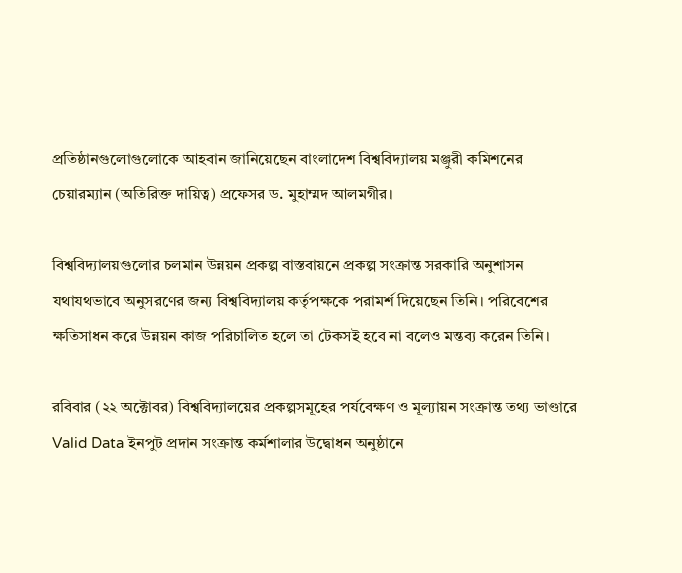প্রতিষ্ঠানগুলোগুলোকে আহবান জানিয়েছেন বাংলাদেশ বিশ্ববিদ্যালয় মঞ্জুরী কমিশনের চেয়ারম্যান (অতিরিক্ত দায়িত্ব) প্রফেসর ড. মুহাম্মদ আলমগীর।

বিশ্ববিদ্যালয়গুলোর চলমান উন্নয়ন প্রকল্প বাস্তবায়নে প্রকল্প সংক্রান্ত সরকারি অনুশাসন যথাযথভাবে অনুসরণের জন্য বিশ্ববিদ্যালয় কর্তৃপক্ষকে পরামর্শ দিয়েছেন তিনি। পরিবেশের ক্ষতিসাধন করে উন্নয়ন কাজ পরিচালিত হলে তা টেকসই হবে না বলেও মন্তব্য করেন তিনি।

রবিবার (২২ অক্টোবর) বিশ্ববিদ্যালয়ের প্রকল্পসমূহের পর্যবেক্ষণ ও মূল্যায়ন সংক্রান্ত তথ্য ভাণ্ডারে Valid Data ইনপুট প্রদান সংক্রান্ত কর্মশালার উদ্বোধন অনুষ্ঠানে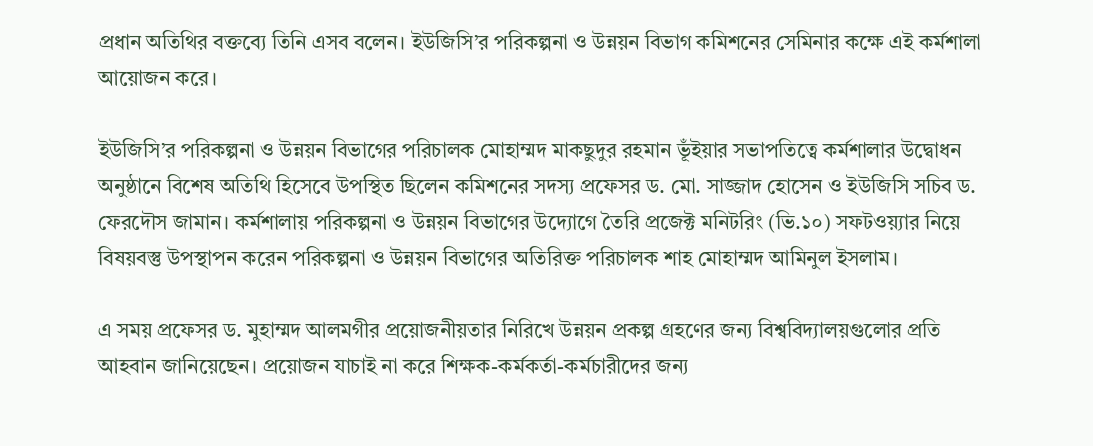প্রধান অতিথির বক্তব্যে তিনি এসব বলেন। ইউজিসি’র পরিকল্পনা ও উন্নয়ন বিভাগ কমিশনের সেমিনার কক্ষে এই কর্মশালা আয়োজন করে।

ইউজিসি’র পরিকল্পনা ও উন্নয়ন বিভাগের পরিচালক মোহাম্মদ মাকছুদুর রহমান ভূঁইয়ার সভাপতিত্বে কর্মশালার উদ্বোধন অনুষ্ঠানে বিশেষ অতিথি হিসেবে উপস্থিত ছিলেন কমিশনের সদস্য প্রফেসর ড. মো. সাজ্জাদ হোসেন ও ইউজিসি সচিব ড. ফেরদৌস জামান। কর্মশালায় পরিকল্পনা ও উন্নয়ন বিভাগের উদ্যোগে তৈরি প্রজেক্ট মনিটরিং (ভি.১০) সফটওয়্যার নিয়ে বিষয়বস্তু উপস্থাপন করেন পরিকল্পনা ও উন্নয়ন বিভাগের অতিরিক্ত পরিচালক শাহ মোহাম্মদ আমিনুল ইসলাম।

এ সময় প্রফেসর ড. মুহাম্মদ আলমগীর প্রয়োজনীয়তার নিরিখে উন্নয়ন প্রকল্প গ্রহণের জন্য বিশ্ববিদ্যালয়গুলোর প্রতি আহবান জানিয়েছেন। প্রয়োজন যাচাই না করে শিক্ষক-কর্মকর্তা-কর্মচারীদের জন্য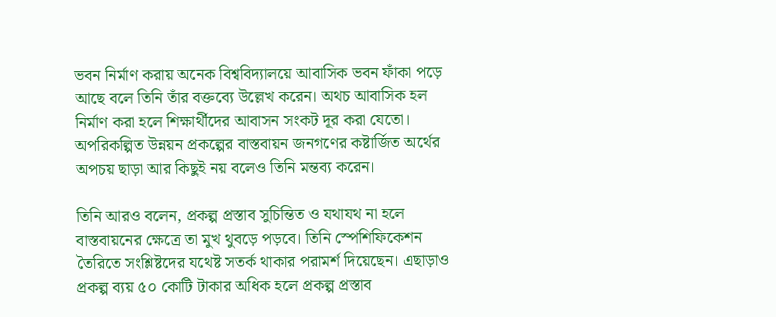ভবন নির্মাণ করায় অনেক বিশ্ববিদ্যালয়ে আবাসিক ভবন ফাঁকা পড়ে আছে বলে তিনি তাঁর বক্তব্যে উল্লেখ করেন। অথচ আবাসিক হল নির্মাণ করা হলে শিক্ষার্থীদের আবাসন সংকট দূর করা যেতো। অপরিকল্পিত উন্নয়ন প্রকল্পের বাস্তবায়ন জনগণের কষ্টার্জিত অর্থের অপচয় ছাড়া আর কিছুই নয় বলেও তিনি মন্তব্য করেন।

তিনি আরও বলেন, প্রকল্প প্রস্তাব সুচিন্তিত ও যথাযথ না হলে বাস্তবায়নের ক্ষেত্রে তা মুখ থুবড়ে পড়বে। তিনি স্পেশিফিকেশন তৈরিতে সংশ্লিষ্টদের যথেষ্ট সতর্ক থাকার পরামর্শ দিয়েছেন। এছাড়াও প্রকল্প ব্যয় ৫০ কোটি টাকার অধিক হলে প্রকল্প প্রস্তাব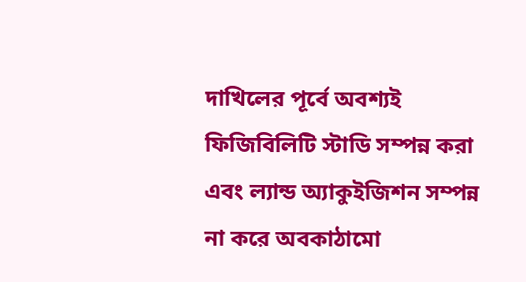দাখিলের পূর্বে অবশ্যই ফিজিবিলিটি স্টাডি সম্পন্ন করা এবং ল্যান্ড অ্যাকুইজিশন সম্পন্ন না করে অবকাঠামো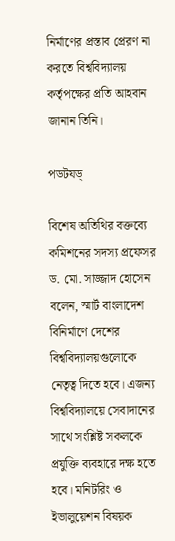নির্মাণের প্রস্তাব প্রেরণ না করতে বিশ্ববিদ্যালয় কর্তৃপক্ষের প্রতি আহবান জানান তিনি।

পডটযড্

বিশেষ অতিথির বক্তব্যে কমিশনের সদস্য প্রফেসর ড. মো. সাজ্জাদ হোসেন বলেন, স্মার্ট বাংলাদেশ বিনির্মাণে দেশের বিশ্ববিদ্যালয়গুলোকে নেতৃত্ব দিতে হবে। এজন্য বিশ্ববিদ্যালয়ে সেবাদানের সাথে সংশ্লিষ্ট সকলকে প্রযুক্তি ব্যবহারে দক্ষ হতে হবে। মনিটরিং ও ইভালুয়েশন বিষয়ক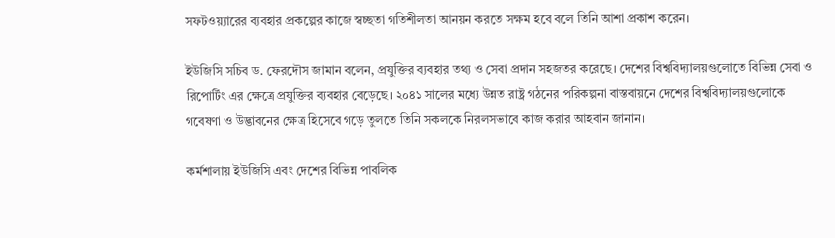সফটওয়্যারের ব্যবহার প্রকল্পের কাজে স্বচ্ছতা গতিশীলতা আনয়ন করতে সক্ষম হবে বলে তিনি আশা প্রকাশ করেন।

ইউজিসি সচিব ড. ফেরদৌস জামান বলেন, প্রযুক্তির ব্যবহার তথ্য ও সেবা প্রদান সহজতর করেছে। দেশের বিশ্ববিদ্যালয়গুলোতে বিভিন্ন সেবা ও রিপোর্টিং এর ক্ষেত্রে প্রযুক্তির ব্যবহার বেড়েছে। ২০৪১ সালের মধ্যে উন্নত রাষ্ট্র গঠনের পরিকল্পনা বাস্তবায়নে দেশের বিশ্ববিদ্যালয়গুলোকে গবেষণা ও উদ্ভাবনের ক্ষেত্র হিসেবে গড়ে তুলতে তিনি সকলকে নিরলসভাবে কাজ করার আহবান জানান।

কর্মশালায় ইউজিসি এবং দেশের বিভিন্ন পাবলিক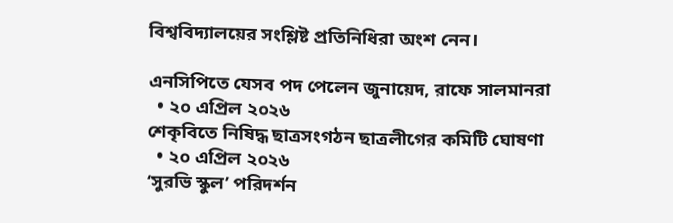বিশ্ববিদ্যালয়ের সংশ্লিষ্ট প্রতিনিধিরা অংশ নেন।

এনসিপিতে যেসব পদ পেলেন জুনায়েদ, রাফে সালমানরা
  • ২০ এপ্রিল ২০২৬
শেকৃবিতে নিষিদ্ধ ছাত্রসংগঠন ছাত্রলীগের কমিটি ঘোষণা
  • ২০ এপ্রিল ২০২৬
‘সুরভি স্কুল’ পরিদর্শন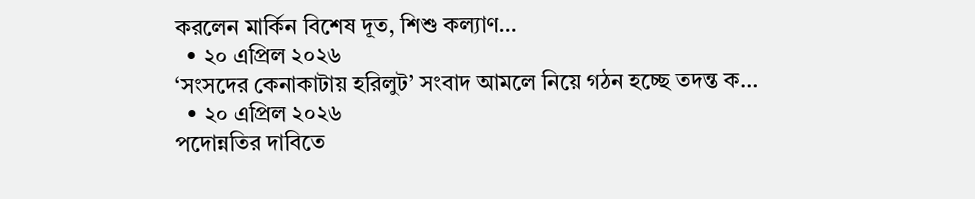করলেন মার্কিন বিশেষ দূত, শিশু কল্যাণ…
  • ২০ এপ্রিল ২০২৬
‘সংসদের কেনাকাটায় হরিলুট’ সংবাদ আমলে নিয়ে গঠন হচ্ছে তদন্ত ক…
  • ২০ এপ্রিল ২০২৬
পদোন্নতির দাবিতে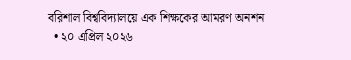বরিশাল বিশ্ববিদ্যালয়ে এক শিক্ষকের আমরণ অনশন
  • ২০ এপ্রিল ২০২৬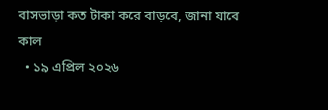বাসভাড়া কত টাকা করে বাড়বে, জানা যাবে কাল
  • ১৯ এপ্রিল ২০২৬